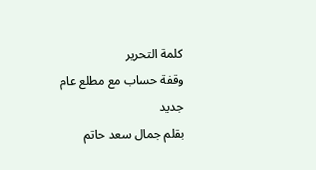كلمة التحرير
وقفة حساب مع مطلع عام جديد
بقلم جمال سعد حاتم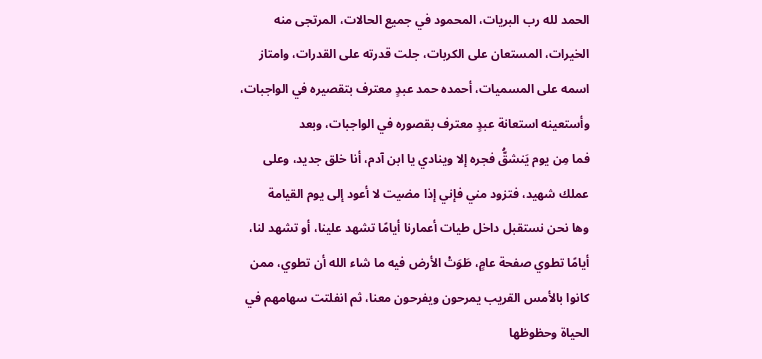الحمد لله رب البريات، المحمود في جميع الحالات، المرتجى منه الخيرات، المستعان على الكربات، جلت قدرته على القدرات، وامتاز اسمه على المسميات، أحمده حمد عبدٍ معترف بتقصيره في الواجبات، وأستعينه استعانة عبدٍ معترف بقصوره في الواجبات، وبعد
فما مِن يوم يَنشقُّ فجره إلا وينادي يا ابن آدم، أنا خلق جديد، وعلى عملك شهيد، فتزود مني فإني إذا مضيت لا أعود إلى يوم القيامة
وها نحن نستقبل داخل طيات أعمارنا أيامًا تشهد علينا، أو تشهد لنا، أيامًا تطوي صفحة عامٍ، طَوَتْ الأرض فيه ما شاء الله أن تطوي، ممن كانوا بالأمس القريب يمرحون ويفرحون معنا، ثم انفلتت سهامهم في الحياة وحظوظها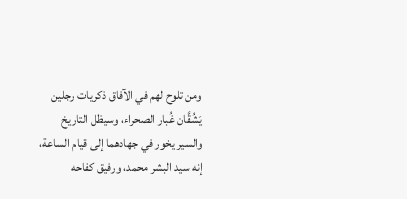ومن تلوح لهم في الآفاق ذكريات رجلين يَشُقَّان غُبار الصحراء، وسيظل التاريخ والسير يخور في جهادهما إلى قيام الساعة، إنه سيد البشر محمد، ورفيق كفاحه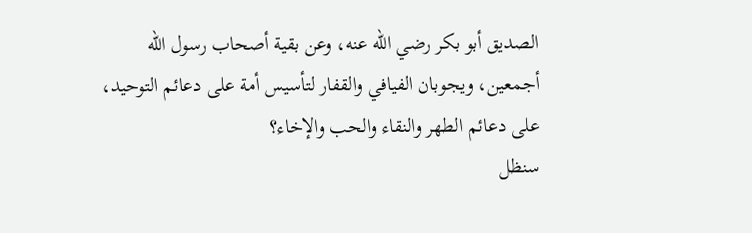الصديق أبو بكر رضي الله عنه، وعن بقية أصحاب رسول الله أجمعين، ويجوبان الفيافي والقفار لتأسيس أمة على دعائم التوحيد، على دعائم الطهر والنقاء والحب والإخاء؟
سنظل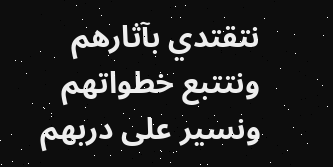نتقتدي بآثارهم ونتتبع خطواتهم ونسير على دربهم